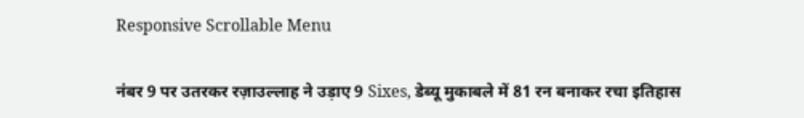Responsive Scrollable Menu

नंबर 9 पर उतरकर रज़ाउल्लाह ने उड़ाए 9 Sixes, डेब्यू मुकाबले में 81 रन बनाकर रचा इतिहास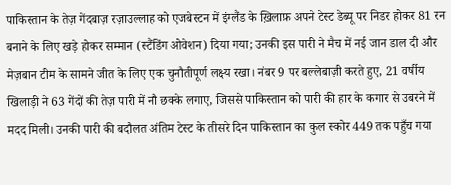पाकिस्तान के तेज़ गेंदबाज़ रज़ाउल्लाह को एजबेस्टन में इंग्लैंड के ख़िलाफ़ अपने टेस्ट डेब्यू पर निडर होकर 81 रन बनाने के लिए खड़े होकर सम्मान (स्टैंडिंग ओवेशन) दिया गया; उनकी इस पारी ने मैच में नई जान डाल दी और मेज़बान टीम के सामने जीत के लिए एक चुनौतीपूर्ण लक्ष्य रखा। नंबर 9 पर बल्लेबाज़ी करते हुए, 21 वर्षीय खिलाड़ी ने 63 गेंदों की तेज़ पारी में नौ छक्के लगाए, जिससे पाकिस्तान को पारी की हार के कगार से उबरने में मदद मिली। उनकी पारी की बदौलत अंतिम टेस्ट के तीसरे दिन पाकिस्तान का कुल स्कोर 449 तक पहुँच गया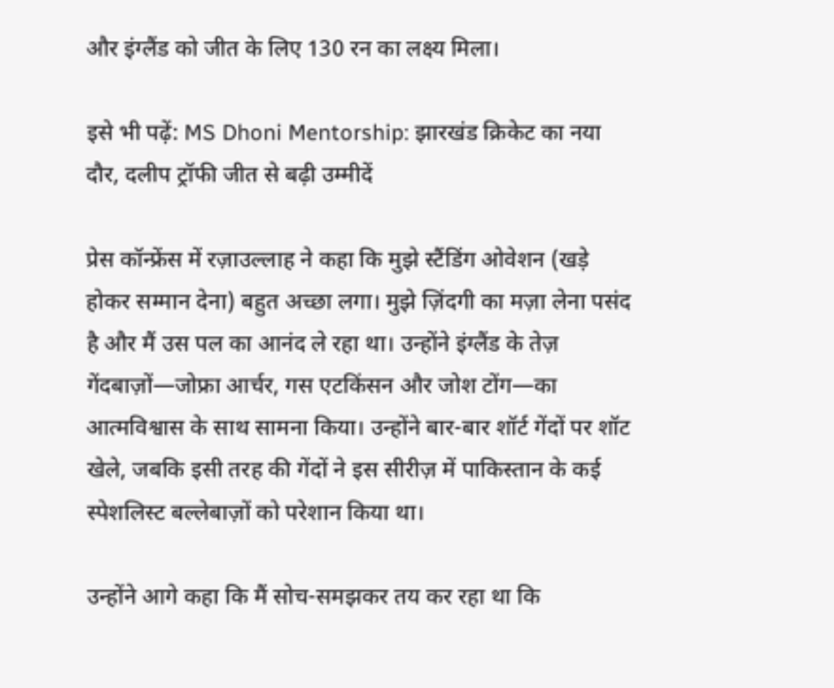और इंग्लैंड को जीत के लिए 130 रन का लक्ष्य मिला।

इसे भी पढ़ें: MS Dhoni Mentorship: झारखंड क्रिकेट का नया दौर, दलीप ट्रॉफी जीत से बढ़ी उम्मीदें

प्रेस कॉन्फ्रेंस में रज़ाउल्लाह ने कहा कि मुझे स्टैंडिंग ओवेशन (खड़े होकर सम्मान देना) बहुत अच्छा लगा। मुझे ज़िंदगी का मज़ा लेना पसंद है और मैं उस पल का आनंद ले रहा था। उन्होंने इंग्लैंड के तेज़ गेंदबाज़ों—जोफ्रा आर्चर, गस एटकिंसन और जोश टोंग—का आत्मविश्वास के साथ सामना किया। उन्होंने बार-बार शॉर्ट गेंदों पर शॉट खेले, जबकि इसी तरह की गेंदों ने इस सीरीज़ में पाकिस्तान के कई स्पेशलिस्ट बल्लेबाज़ों को परेशान किया था।

उन्होंने आगे कहा कि मैं सोच-समझकर तय कर रहा था कि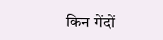किन गेंदों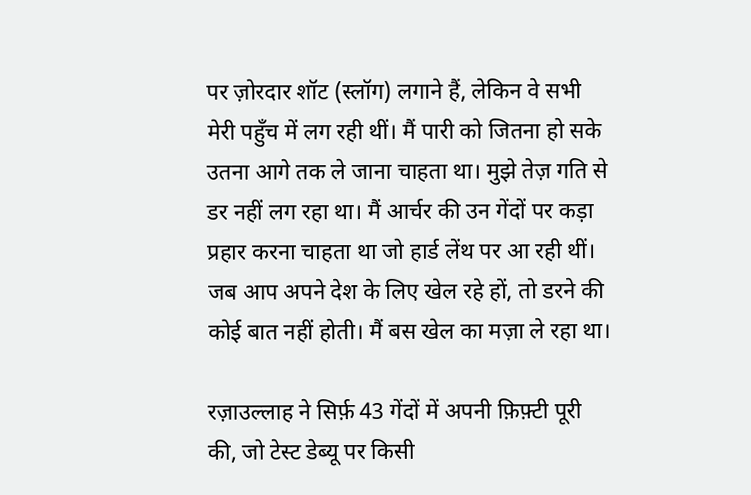पर ज़ोरदार शॉट (स्लॉग) लगाने हैं, लेकिन वे सभी मेरी पहुँच में लग रही थीं। मैं पारी को जितना हो सके उतना आगे तक ले जाना चाहता था। मुझे तेज़ गति से डर नहीं लग रहा था। मैं आर्चर की उन गेंदों पर कड़ा प्रहार करना चाहता था जो हार्ड लेंथ पर आ रही थीं। जब आप अपने देश के लिए खेल रहे हों, तो डरने की कोई बात नहीं होती। मैं बस खेल का मज़ा ले रहा था।

रज़ाउल्लाह ने सिर्फ़ 43 गेंदों में अपनी फ़िफ़्टी पूरी की, जो टेस्ट डेब्यू पर किसी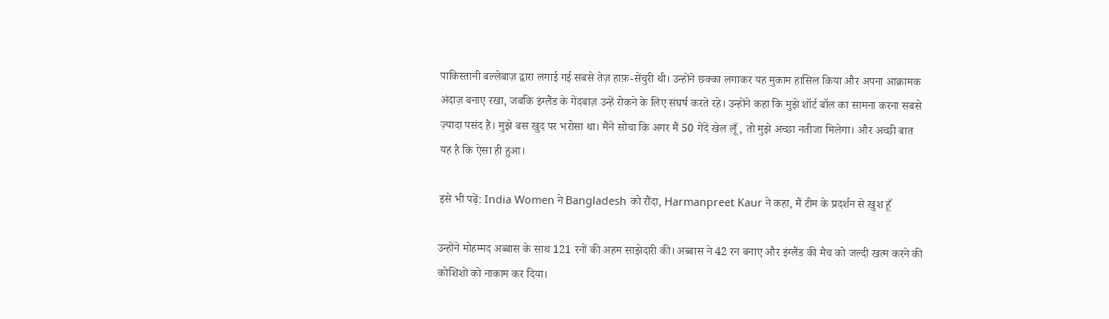पाकिस्तानी बल्लेबाज़ द्वारा लगाई गई सबसे तेज़ हाफ़-सेंचुरी थी। उन्होंने छक्का लगाकर यह मुकाम हासिल किया और अपना आक्रामक अंदाज़ बनाए रखा, जबकि इंग्लैंड के गेंदबाज़ उन्हें रोकने के लिए संघर्ष करते रहे। उन्होंने कहा कि मुझे शॉर्ट बॉल का सामना करना सबसे ज़्यादा पसंद है। मुझे बस खुद पर भरोसा था। मैंने सोचा कि अगर मैं 50 गेंदें खेल लूँ, तो मुझे अच्छा नतीजा मिलेगा। और अच्छी बात यह है कि ऐसा ही हुआ।

इसे भी पढ़ें: India Women ने Bangladesh को रौंदा, Harmanpreet Kaur ने कहा, मैं टीम के प्रदर्शन से खुश हूँ

उन्होंने मोहम्मद अब्बास के साथ 121 रनों की अहम साझेदारी की। अब्बास ने 42 रन बनाए और इंग्लैंड की मैच को जल्दी खत्म करने की कोशिशों को नाकाम कर दिया।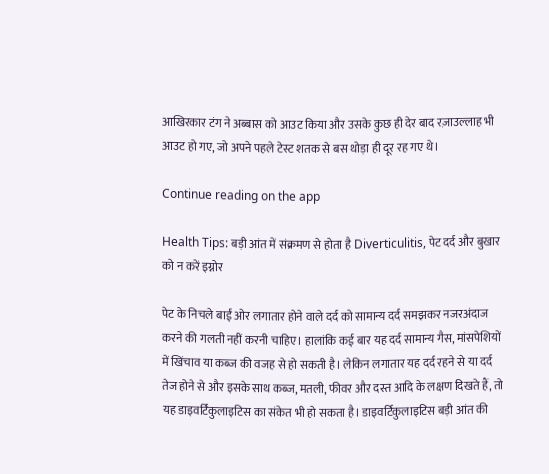आखिरकार टंग ने अब्बास को आउट किया और उसके कुछ ही देर बाद रज़ाउल्लाह भी आउट हो गए, जो अपने पहले टेस्ट शतक से बस थोड़ा ही दूर रह गए थे।

Continue reading on the app

Health Tips: बड़ी आंत में संक्रमण से होता है Diverticulitis, पेट दर्द और बुखार को न करें इग्नोर

पेट के निचले बाईं ओर लगातार होने वाले दर्द को सामान्य दर्द समझकर नजरअंदाज करने की गलती नहीं करनी चाहिए। हालांकि कई बार यह दर्द सामान्य गैस, मांसपेशियों में खिंचाव या कब्ज की वजह से हो सकती है। लेकिन लगातार यह दर्द रहने से या दर्द तेज होने से और इसके साथ कब्ज, मतली, फीवर और दस्त आदि के लक्षण दिखते हैं, तो यह डाइवर्टिकुलाइटिस का संकेत भी हो सकता है। डाइवर्टिकुलाइटिस बड़ी आंत की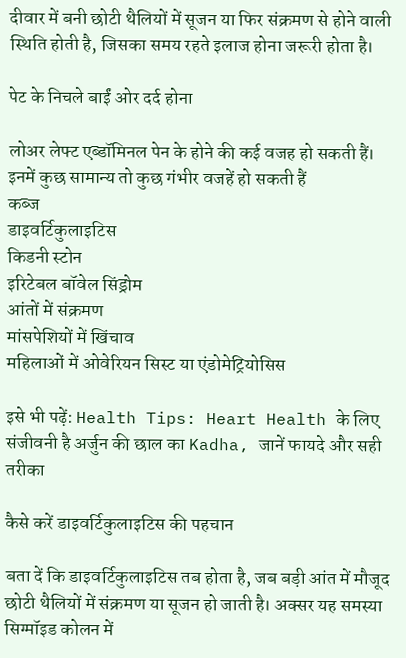दीवार में बनी छोटी थैलियों में सूजन या फिर संक्रमण से होने वाली स्थिति होती है, जिसका समय रहते इलाज होना जरूरी होता है।

पेट के निचले बाईं ओर दर्द होना

लोअर लेफ्ट एब्डॉमिनल पेन के होने की कई वजह हो सकती हैं। इनमें कुछ सामान्य तो कुछ गंभीर वजहें हो सकती हैं
कब्ज
डाइवर्टिकुलाइटिस
किडनी स्टोन
इरिटेबल बॉवेल सिंड्रोम
आंतों में संक्रमण
मांसपेशियों में खिंचाव
महिलाओं में ओवेरियन सिस्ट या एंडोमेट्रियोसिस

इसे भी पढ़ें: Health Tips: Heart Health के लिए संजीवनी है अर्जुन की छाल का Kadha, जानें फायदे और सही तरीका

कैसे करें डाइवर्टिकुलाइटिस की पहचान

बता दें कि डाइवर्टिकुलाइटिस तब होता है, जब बड़ी आंत में मौजूद छोटी थैलियों में संक्रमण या सूजन हो जाती है। अक्सर यह समस्या सिग्मॉइड कोलन में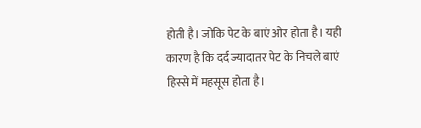होती है। जोकि पेट के बाएं ओर होता है। यही कारण है कि दर्द ज्यादातर पेट के निचले बाएं हिस्से में महसूस होता है।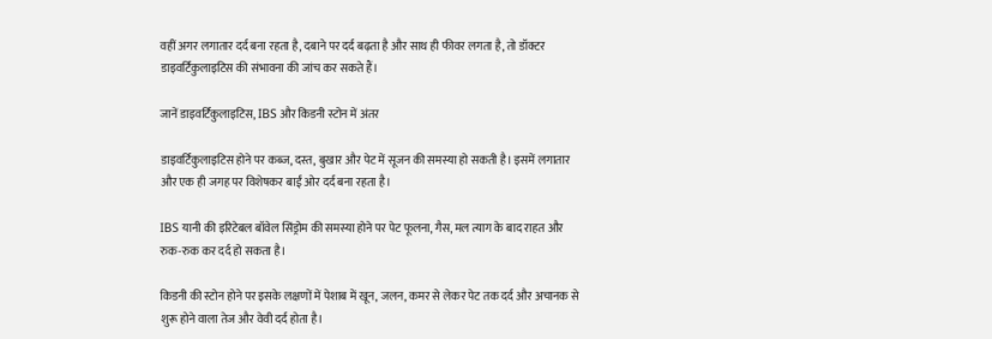वहीं अगर लगातार दर्द बना रहता है, दबाने पर दर्द बढ़ता है और साथ ही फीवर लगता है, तो डॉक्टर डाइवर्टिकुलाइटिस की संभावना की जांच कर सकते हैं।

जानें डाइवर्टिकुलाइटिस, IBS और किडनी स्टोन में अंतर

डाइवर्टिकुलाइटिस होने पर कब्ज, दस्त, बुखार और पेट में सूजन की समस्या हो सकती है। इसमें लगातार और एक ही जगह पर विशेषकर बाईं ओर दर्द बना रहता है।

IBS यानी की इरिटेबल बॉवेल सिंड्रोम की समस्या होने पर पेट फूलना, गैस, मल त्याग के बाद राहत और रुक-रुक कर दर्द हो सकता है।

किडनी की स्टोन होने पर इसके लक्षणों में पेशाब में खून, जलन, कमर से लेकर पेट तक दर्द और अचानक से शुरू होने वाला तेज और वेवी दर्द होता है।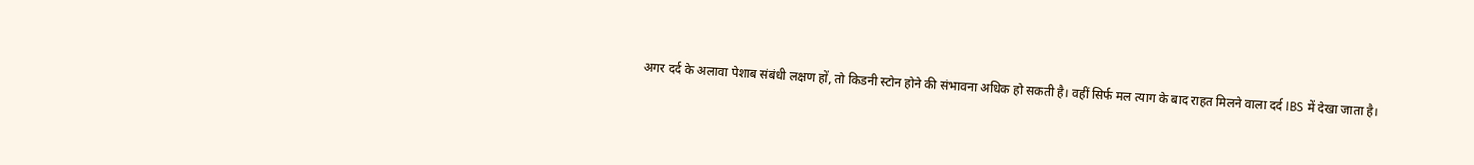अगर दर्द के अलावा पेशाब संबंधी लक्षण हों, तो किडनी स्टोन होने की संभावना अधिक हो सकती है। वहीं सिर्फ मल त्याग के बाद राहत मिलने वाला दर्द IBS में देखा जाता है।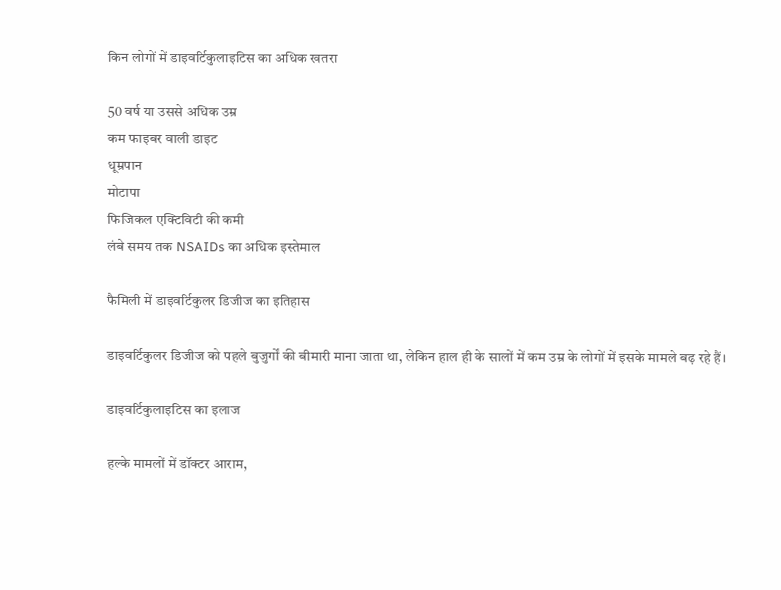किन लोगों में डाइवर्टिकुलाइटिस का अधिक खतरा

50 वर्ष या उससे अधिक उम्र
कम फाइबर वाली डाइट
धूम्रपान
मोटापा
फिजिकल एक्टिविटी की कमी
लंबे समय तक NSAIDs का अधिक इस्तेमाल

फैमिली में डाइवर्टिकुलर डिजीज का इतिहास

डाइवर्टिकुलर डिजीज को पहले बुजुर्गों की बीमारी माना जाता था, लेकिन हाल ही के सालों में कम उम्र के लोगों में इसके मामले बढ़ रहे हैं।

डाइवर्टिकुलाइटिस का इलाज

हल्के मामलों में डॉक्टर आराम,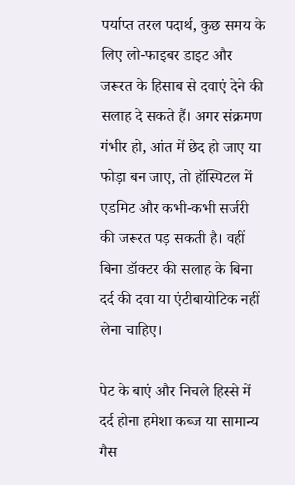पर्याप्त तरल पदार्थ, कुछ समय के लिए लो-फाइबर डाइट और जरूरत के हिसाब से दवाएं देने की सलाह दे सकते हैं। अगर संक्रमण गंभीर हो, आंत में छेद हो जाए या फोड़ा बन जाए, तो हॉस्पिटल में एडमिट और कभी-कभी सर्जरी की जरूरत पड़ सकती है। वहीं बिना डॉक्टर की सलाह के बिना दर्द की दवा या एंटीबायोटिक नहीं लेना चाहिए।

पेट के बाएं और निचले हिस्से में दर्द होना हमेशा कब्ज या सामान्य गैस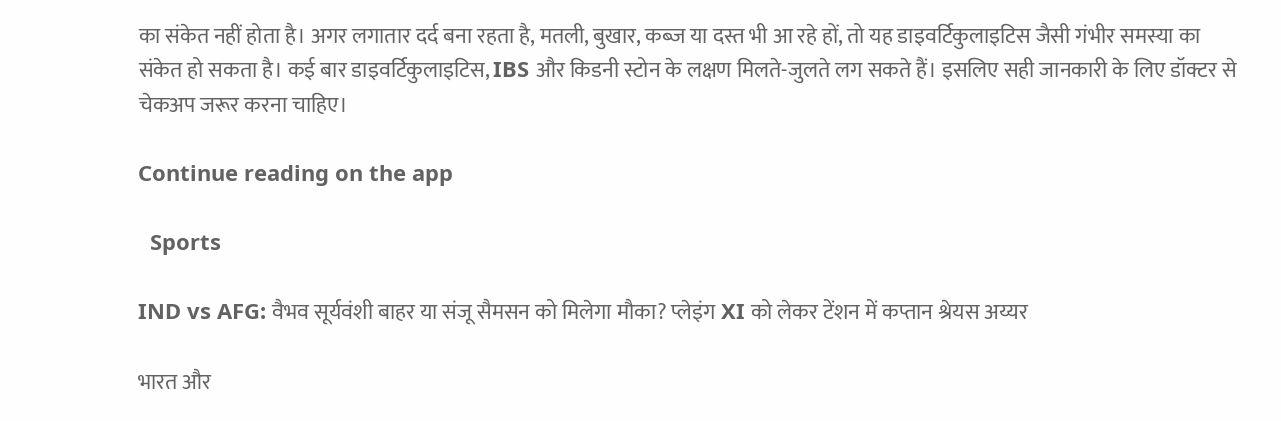का संकेत नहीं होता है। अगर लगातार दर्द बना रहता है, मतली, बुखार, कब्ज या दस्त भी आ रहे हों, तो यह डाइवर्टिकुलाइटिस जैसी गंभीर समस्या का संकेत हो सकता है। कई बार डाइवर्टिकुलाइटिस, IBS और किडनी स्टोन के लक्षण मिलते-जुलते लग सकते हैं। इसलिए सही जानकारी के लिए डॉक्टर से चेकअप जरूर करना चाहिए।

Continue reading on the app

  Sports

IND vs AFG: वैभव सूर्यवंशी बाहर या संजू सैमसन को मिलेगा मौका? प्लेइंग XI को लेकर टेंशन में कप्तान श्रेयस अय्यर

भारत और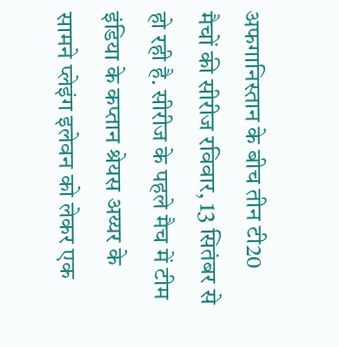अफगानिस्तान के बीच तीन टी20 मैचों की सीरीज रविवार, 13 सितंबर से हो रही है. सीरीज के पहले मैच में टीम इंडिया के कप्तान श्रेयस अय्यर के सामने प्लेइंग इलेवन को लेकर एक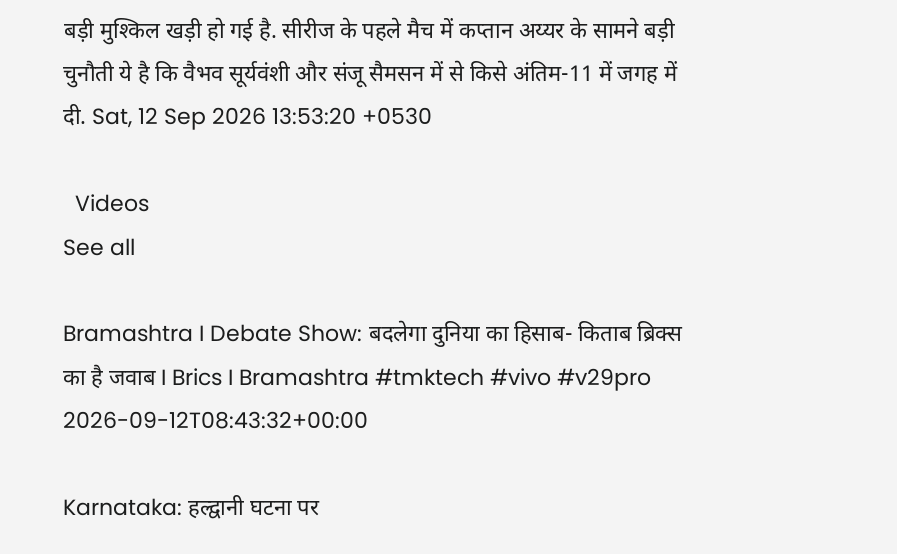बड़ी मुश्किल खड़ी हो गई है. सीरीज के पहले मैच में कप्तान अय्यर के सामने बड़ी चुनौती ये है कि वैभव सूर्यवंशी और संजू सैमसन में से किसे अंतिम-11 में जगह में दी. Sat, 12 Sep 2026 13:53:20 +0530

  Videos
See all

Bramashtra I Debate Show: बदलेगा दुनिया का हिसाब- किताब ब्रिक्स का है जवाब I Brics I Bramashtra #tmktech #vivo #v29pro
2026-09-12T08:43:32+00:00

Karnataka: हल्द्वानी घटना पर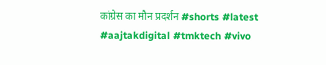कांग्रेस का मौन प्रदर्शन #shorts #latest #aajtakdigital #tmktech #vivo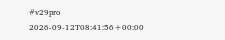#v29pro
2026-09-12T08:41:56+00:00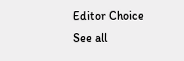Editor Choice
See all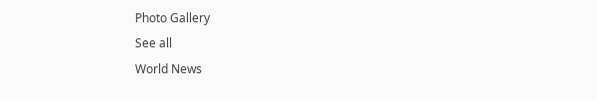Photo Gallery
See all
World News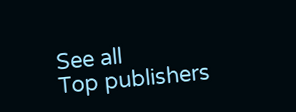See all
Top publishers